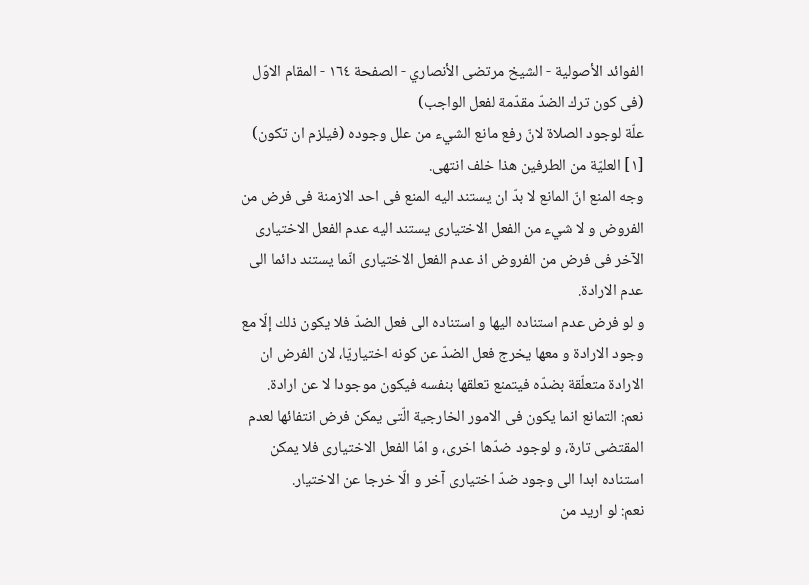الفوائد الأصولية - الشيخ مرتضى الأنصاري - الصفحة ١٦٤ - المقام الاوّل (فى كون ترك الضدّ مقدّمة لفعل الواجب)
علّة لوجود الصلاة لانّ رفع مانع الشيء من علل وجوده (فيلزم ان تكون) [١] العليّة من الطرفين هذا خلف انتهى.
وجه المنع انّ المانع لا بدّ ان يستند اليه المنع فى احد الازمنة فى فرض من الفروض و لا شيء من الفعل الاختيارى يستند اليه عدم الفعل الاختيارى الآخر فى فرض من الفروض اذ عدم الفعل الاختيارى انّما يستند دائما الى عدم الارادة.
و لو فرض عدم استناده اليها و استناده الى فعل الضدّ فلا يكون ذلك إلّا مع وجود الارادة و معها يخرج فعل الضدّ عن كونه اختياريّا، لان الفرض ان الارادة متعلّقة بضدّه فيتمنع تعلقها بنفسه فيكون موجودا لا عن ارادة.
نعم: التمانع انما يكون فى الامور الخارجية الّتى يمكن فرض انتفائها لعدم المقتضى تارة، و لوجود ضدّها اخرى، و امّا الفعل الاختيارى فلا يمكن استناده ابدا الى وجود ضدّ اختيارى آخر و الّا خرجا عن الاختيار.
نعم: لو اريد من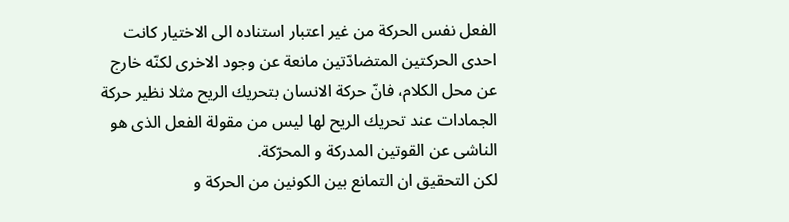الفعل نفس الحركة من غير اعتبار استناده الى الاختيار كانت احدى الحركتين المتضادّتين مانعة عن وجود الاخرى لكنّه خارج عن محل الكلام، فانّ حركة الانسان بتحريك الريح مثلا نظير حركة الجمادات عند تحريك الريح لها ليس من مقولة الفعل الذى هو الناشى عن القوتين المدركة و المحرّكة.
لكن التحقيق ان التمانع بين الكونين من الحركة و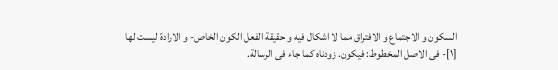السكون و الاجتماع و الافتراق مما لا اشكال فيه و حقيقة الفعل الكون الخاص- و الارادة ليست لها
[١]- فى الاصل المخطوط: فيكون. زودناه كما جاء فى الرسالة.